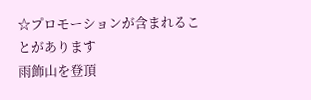☆プロモーションが含まれることがあります
雨飾山を登頂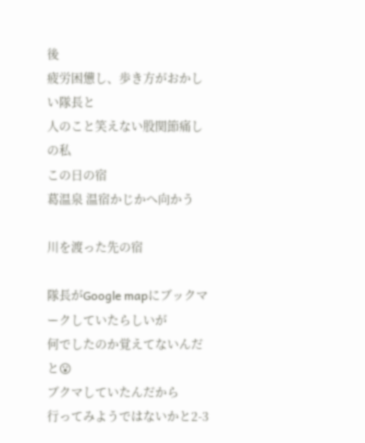後
疲労困憊し、歩き方がおかしい隊長と
人のこと笑えない股関節痛しの私
この日の宿
葛温泉 温宿かじかへ向かう

川を渡った先の宿

隊長がGoogle mapにブックマークしていたらしいが
何でしたのか覚えてないんだと😮
ブクマしていたんだから
行ってみようではないかと2-3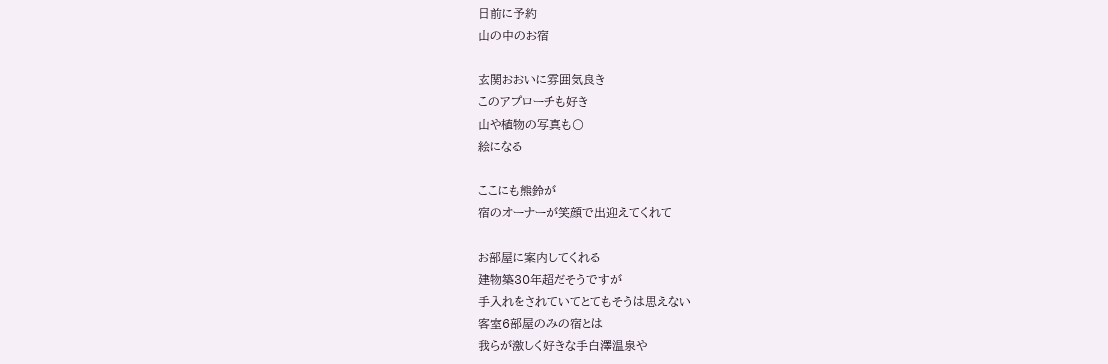日前に予約
山の中のお宿

玄関おおいに雰囲気良き
このアプローチも好き
山や植物の写真も〇
絵になる

ここにも熊鈴が
宿のオーナーが笑顔で出迎えてくれて

お部屋に案内してくれる
建物築30年超だそうですが
手入れをされていてとてもそうは思えない
客室6部屋のみの宿とは
我らが激しく好きな手白澤温泉や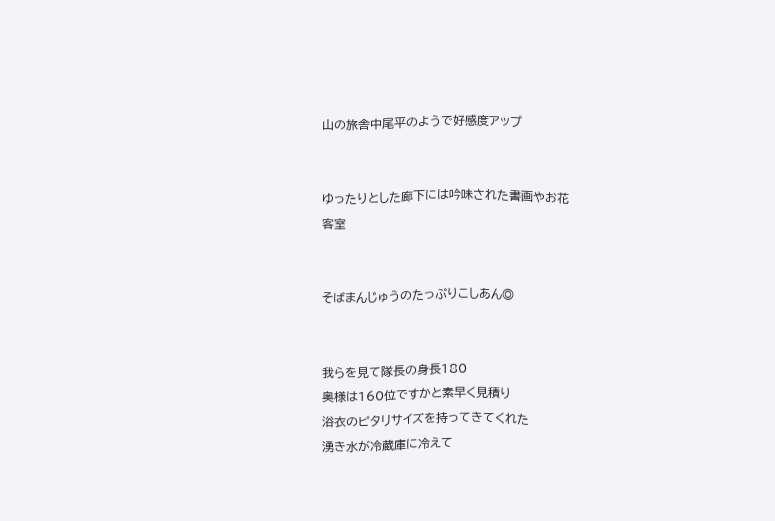山の旅舎中尾平のようで好感度アップ


ゆったりとした廊下には吟味された書画やお花
客室


そばまんじゅうのたっぷりこしあん◎


我らを見て隊長の身長180
奥様は160位ですかと素早く見積り
浴衣のピタリサイズを持ってきてくれた
湧き水が冷蔵庫に冷えて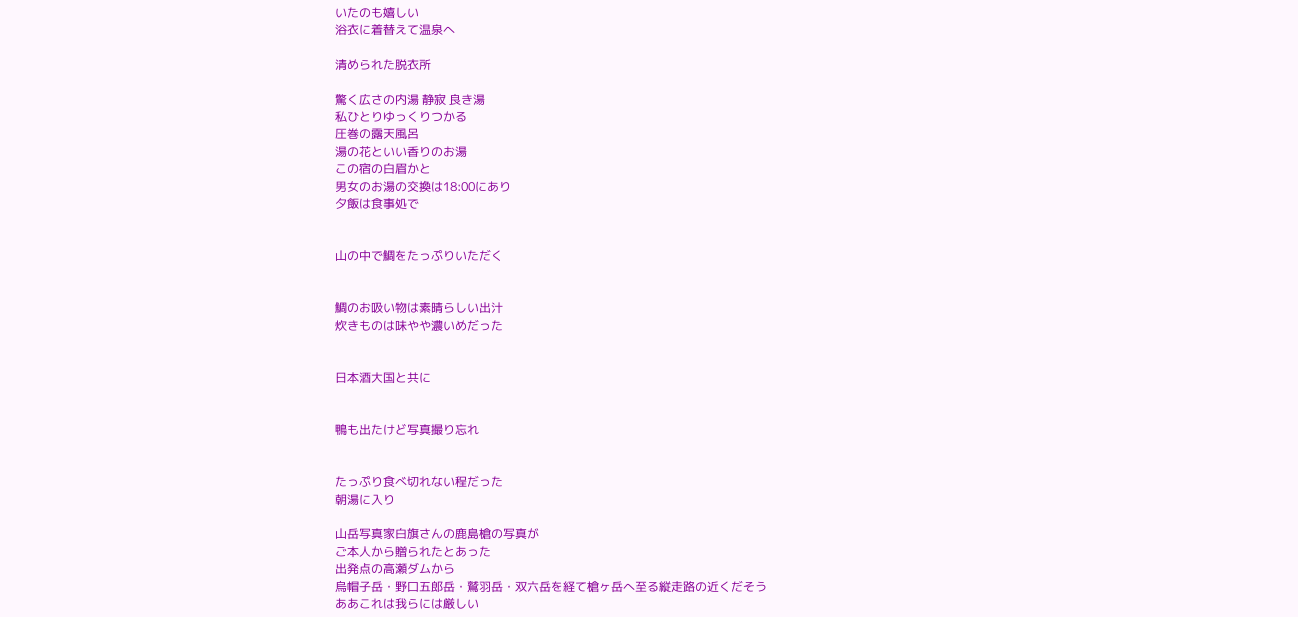いたのも嬉しい
浴衣に着替えて温泉へ

清められた脱衣所

驚く広さの内湯 静寂 良き湯
私ひとりゆっくりつかる
圧巻の露天風呂
湯の花といい香りのお湯
この宿の白眉かと
男女のお湯の交換は18:00にあり
夕飯は食事処で


山の中で鯛をたっぷりいただく


鯛のお吸い物は素晴らしい出汁
炊きものは味やや濃いめだった


日本酒大国と共に


鴨も出たけど写真撮り忘れ


たっぷり食べ切れない程だった
朝湯に入り

山岳写真家白旗さんの鹿島槍の写真が
ご本人から贈られたとあった
出発点の高瀬ダムから
烏帽子岳・野口五郎岳・鷲羽岳・双六岳を経て槍ヶ岳へ至る縦走路の近くだそう
ああこれは我らには厳しい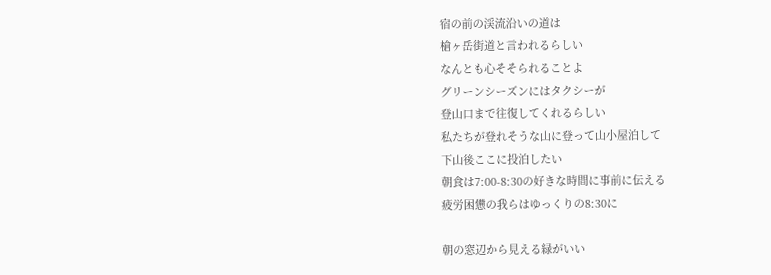宿の前の渓流沿いの道は
槍ヶ岳街道と言われるらしい
なんとも心そそられることよ
グリーンシーズンにはタクシーが
登山口まで往復してくれるらしい
私たちが登れそうな山に登って山小屋泊して
下山後ここに投泊したい
朝食は7:00-8:30の好きな時間に事前に伝える
疲労困憊の我らはゆっくりの8:30に

朝の窓辺から見える緑がいい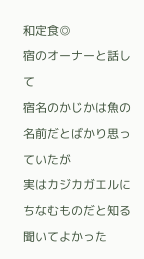和定食◎
宿のオーナーと話して
宿名のかじかは魚の名前だとばかり思っていたが
実はカジカガエルにちなむものだと知る
聞いてよかった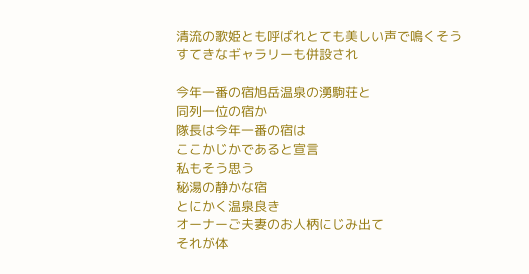清流の歌姫とも呼ばれとても美しい声で鳴くそう
すてきなギャラリーも併設され

今年一番の宿旭岳温泉の湧駒荘と
同列一位の宿か
隊長は今年一番の宿は
ここかじかであると宣言
私もそう思う
秘湯の静かな宿
とにかく温泉良き
オーナーご夫妻のお人柄にじみ出て
それが体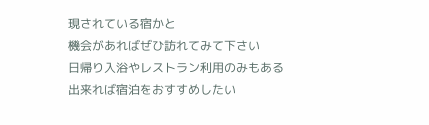現されている宿かと
機会があればぜひ訪れてみて下さい
日帰り入浴やレストラン利用のみもある
出来れば宿泊をおすすめしたい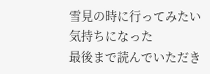雪見の時に行ってみたい気持ちになった
最後まで読んでいただき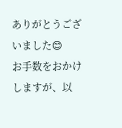ありがとうございました😊
お手数をおかけしますが、以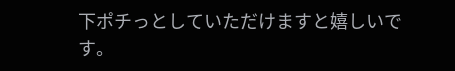下ポチっとしていただけますと嬉しいです。